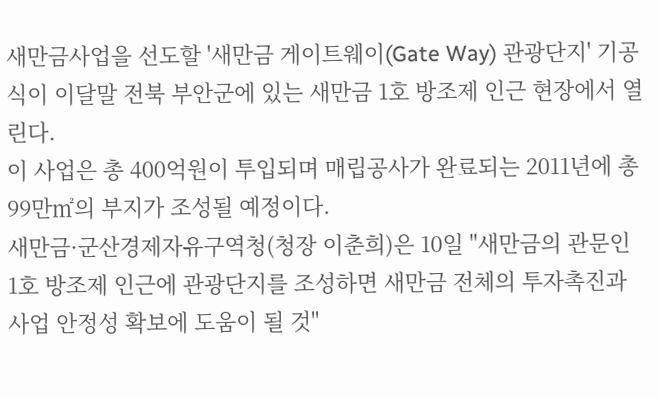새만금사업을 선도할 '새만금 게이트웨이(Gate Way) 관광단지' 기공식이 이달말 전북 부안군에 있는 새만금 1호 방조제 인근 현장에서 열린다.
이 사업은 총 400억원이 투입되며 매립공사가 완료되는 2011년에 총 99만㎡의 부지가 조성될 예정이다.
새만금·군산경제자유구역청(청장 이춘희)은 10일 "새만금의 관문인 1호 방조제 인근에 관광단지를 조성하면 새만금 전체의 투자촉진과 사업 안정성 확보에 도움이 될 것"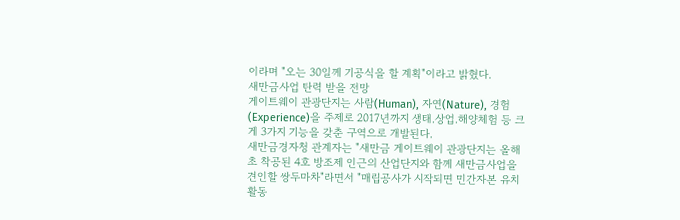이라며 "오는 30일께 기공식을 할 계획"이라고 밝혔다.
새만금사업 탄력 받을 전망
게이트웨이 관광단지는 사람(Human), 자연(Nature), 경험(Experience)을 주제로 2017년까지 생태.상업.해양체험 등 크게 3가지 기능을 갖춘 구역으로 개발된다.
새만금경자청 관계자는 "새만금 게이트웨이 관광단지는 올해 초 착공된 4호 방조제 인근의 산업단지와 함께 새만금사업을 견인할 쌍두마차"라면서 "매립공사가 시작되면 민간자본 유치 활동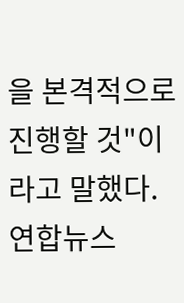을 본격적으로 진행할 것"이라고 말했다.
연합뉴스